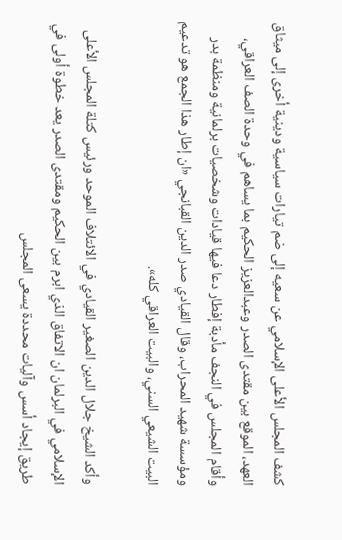كشف المجلس الأعلى الإسلامي عن سعيه إلى ضم تيارات سياسية ودينية أخرى إلى ميثاق العهد، الموقع بين مقتدى الصدر وعبدالعزيز الحكيم بما يساهم في وحدة الصف العراقي، وأقام المجلس في النجف مأدبة إفطار دعا فيها قيادات وشخصيات برلمانية ومنظمة بدر ومؤسسة شهيد المحراب، وقال القيادي صدر الدين القبانجي «ان إطار هذا الجمع هو تدعيم البيت الشيعي السني، والبيت العراقي كله».

وأكد الشيخ جلال الدين الصغير القيادي في الائتلاف الموحد ورئيس كتلة المجلس الأعلى الإسلامي في البرلمان ان الاتفاق الذي ابرم بين الحكيم ومقتدى الصدر يعد خطوة أولى في طريق إيجاد أسس وآليات محددة يسعى المجلس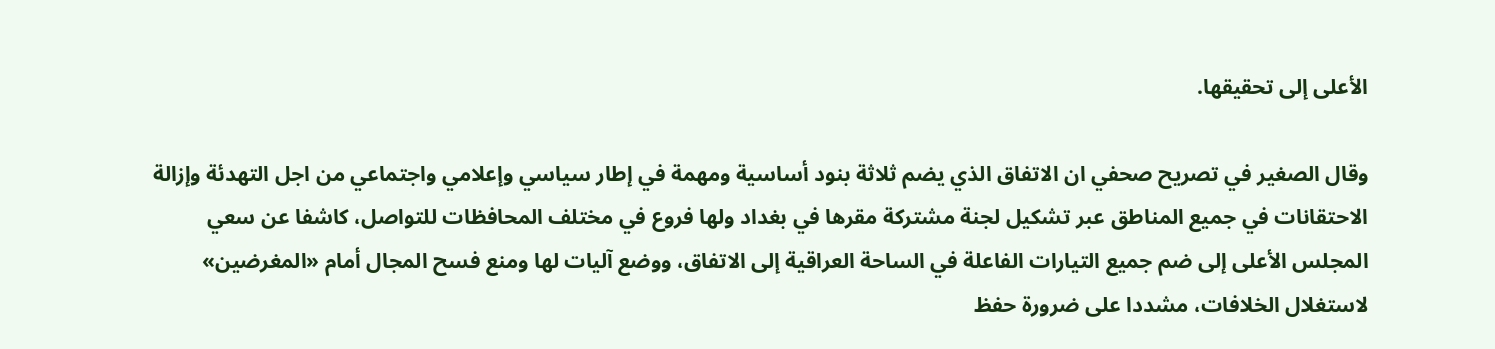الأعلى إلى تحقيقها.

وقال الصغير في تصريح صحفي ان الاتفاق الذي يضم ثلاثة بنود أساسية ومهمة في إطار سياسي وإعلامي واجتماعي من اجل التهدئة وإزالة الاحتقانات في جميع المناطق عبر تشكيل لجنة مشتركة مقرها في بغداد ولها فروع في مختلف المحافظات للتواصل، كاشفا عن سعي المجلس الأعلى إلى ضم جميع التيارات الفاعلة في الساحة العراقية إلى الاتفاق، ووضع آليات لها ومنع فسح المجال أمام «المغرضين» لاستغلال الخلافات، مشددا على ضرورة حفظ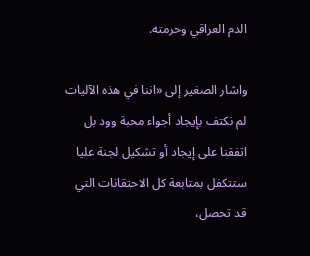الدم العراقي وحرمته.

واشار الصغير إلى «اننا في هذه الآليات لم نكتف بإيجاد أجواء محبة وود بل اتفقنا على إيجاد أو تشكيل لجنة عليا ستتكفل بمتابعة كل الاحتقانات التي قد تحصل،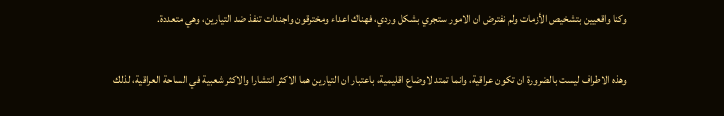وكنا واقعيين بتشخيص الأزمات ولم نفترض ان الامور ستجري بشكل وردي، فهناك اعداء ومخترقون واجندات تنفذ ضد التيارين، وهي متعددة.

وهذه الاطراف ليست بالضرورة ان تكون عراقية، وانما تمتد لاوضاع اقليمية، باعتبار ان التيارين هما الاكثر انتشارا والاكثر شعبية في الساحة العراقية، لذلك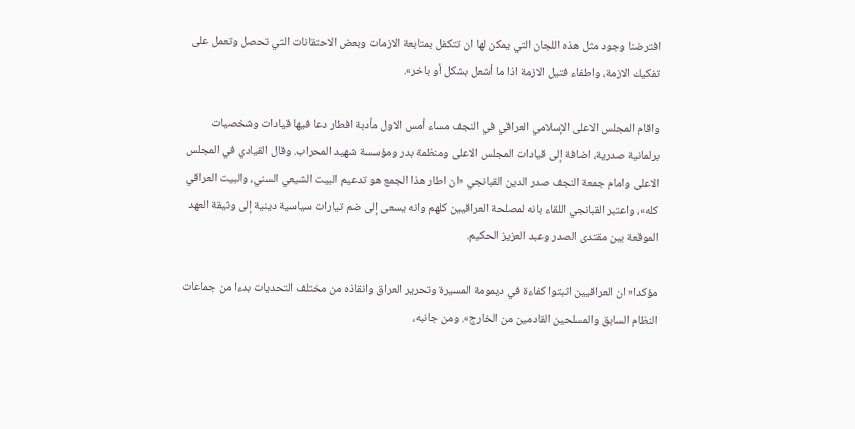افترضنا وجود مثل هذه اللجان التي يمكن لها ان تتكفل بمتابعة الازمات وبعض الاحتقانات التي تحصل وتعمل على تفكيك الازمة، واطفاء فتيل الازمة اذا ما أشعل بشكل أو باخر».

واقام المجلس الاعلى الإسلامي العراقي في النجف مساء أمس الاول مأدبة افطار دعا فيها قيادات وشخصيات برلمانية صدرية، اضافة إلى قيادات المجلس الاعلى ومنظمة بدر ومؤسسة شهيد المحراب. وقال القيادي في المجلس الاعلى وامام جمعة النجف صدر الدين القبانجي «ان اطار هذا الجمع هو تدعيم البيت الشيعي السني، والبيت العراقي كله»، واعتبر القبانجي اللقاء بانه لمصلحة العراقيين كلهم وانه يسعى إلى ضم تيارات سياسية دينية إلى وثيقة العهد الموقعة بين مقتدى الصدر وعبد العزيز الحكيم.

مؤكدا« ان العراقيين اثبتوا كفاءة في ديمومة المسيرة وتحرير العراق وانقاذه من مختلف التحديات بدءا من جماعات النظام السابق والمسلحين القادمين من الخارج». ومن جانبه،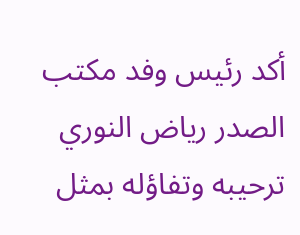أكد رئيس وفد مكتب الصدر رياض النوري ترحيبه وتفاؤله بمثل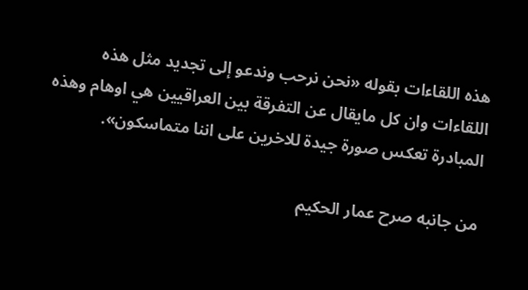هذه اللقاءات بقوله «نحن نرحب وندعو إلى تجديد مثل هذه اللقاءات وان كل مايقال عن التفرقة بين العراقيين هي اوهام وهذه المبادرة تعكس صورة جيدة للاخرين على اننا متماسكون».

من جانبه صرح عمار الحكيم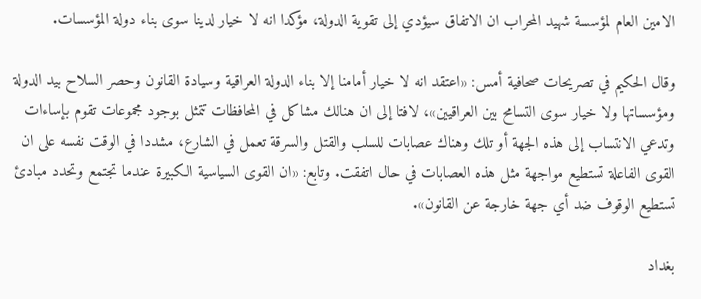الامين العام لمؤسسة شهيد المحراب ان الاتفاق سيؤدي إلى تقوية الدولة، مؤكدا انه لا خيار لدينا سوى بناء دولة المؤسسات.

وقال الحكيم في تصريحات صحافية أمس: «اعتقد انه لا خيار أمامنا إلا بناء الدولة العراقية وسيادة القانون وحصر السلاح بيد الدولة ومؤسساتها ولا خيار سوى التسامح بين العراقيين»، لافتا إلى ان هنالك مشاكل في المحافظات تتمثل بوجود مجموعات تقوم بإساءات وتدعي الانتساب إلى هذه الجهة أو تلك وهناك عصابات للسلب والقتل والسرقة تعمل في الشارع، مشددا في الوقت نفسه على ان القوى الفاعلة تستطيع مواجهة مثل هذه العصابات في حال اتفقت. وتابع: «ان القوى السياسية الكبيرة عندما تجتمع وتحدد مبادئ تستطيع الوقوف ضد أي جهة خارجة عن القانون».

بغداد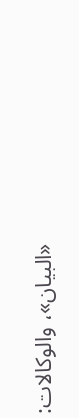«البيان»، والوكالات: